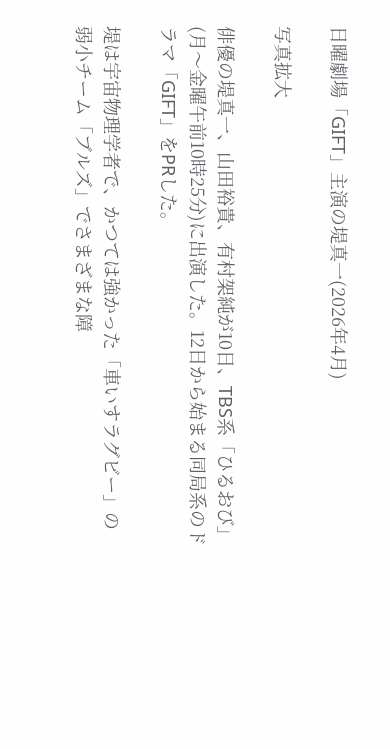日曜劇場「GIFT」主演の堤真一(2026年4月)

写真拡大

俳優の堤真一、山田裕貴、有村架純が10日、TBS系「ひるおび」(月〜金曜午前10時25分)に出演した。12日から始まる同局系のドラマ「GIFT」をPRした。

堤は宇宙物理学者で、かつては強かった「車いすラグビー」の弱小チーム「ブルズ」でさまざまな障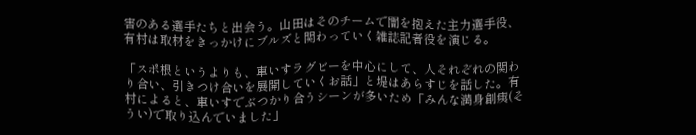害のある選手たちと出会う。山田はそのチームで闇を抱えた主力選手役、有村は取材をきっかけにブルズと関わっていく雑誌記者役を演じる。

「スポ根というよりも、車いすラグビーを中心にして、人それぞれの関わり合い、引きつけ合いを展開していくお話」と堤はあらすじを話した。有村によると、車いすでぶつかり合うシーンが多いため「みんな満身創痍(そうい)で取り込んでいました」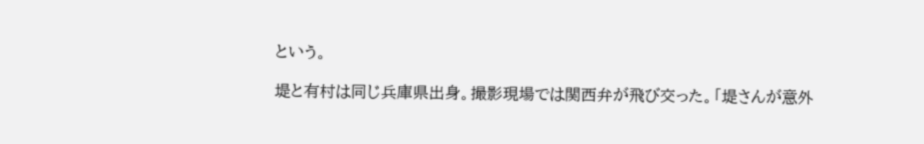という。

堤と有村は同じ兵庫県出身。撮影現場では関西弁が飛び交った。「堤さんが意外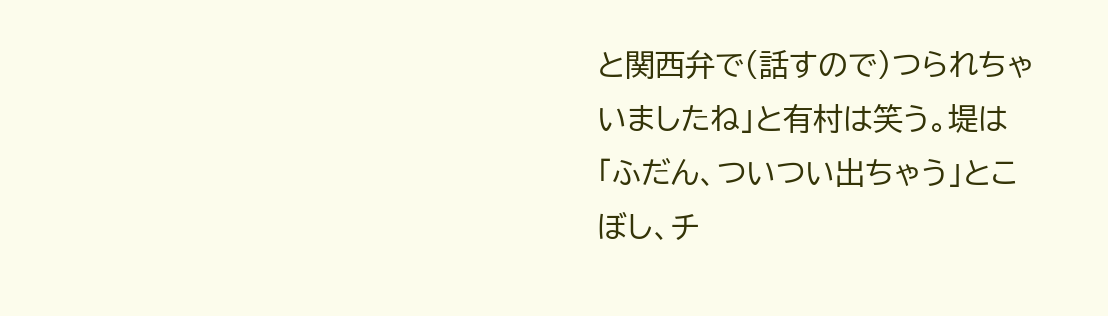と関西弁で(話すので)つられちゃいましたね」と有村は笑う。堤は「ふだん、ついつい出ちゃう」とこぼし、チ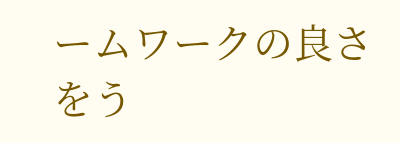ームワークの良さをう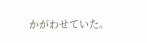かがわせていた。